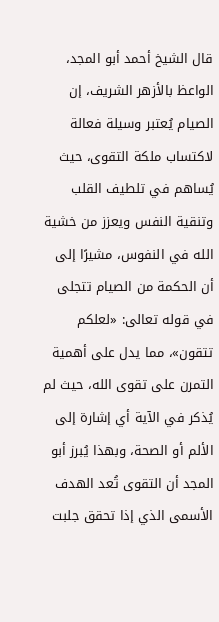قال الشيخ أحمد أبو المجد، الواعظ بالأزهر الشريف، إن الصيام يُعتبر وسيلة فعالة لاكتساب ملكة التقوى، حيث يُساهم في تلطيف القلب وتنقية النفس ويعزز من خشية الله في النفوس، مشيرًا إلى أن الحكمة من الصيام تتجلى في قوله تعالى: «لعلكم تتقون»، مما يدل على أهمية التمرن على تقوى الله، حيث لم يُذكر في الآية أي إشارة إلى الألم أو الصحة، وبهذا يُبرز أبو المجد أن التقوى تُعد الهدف الأسمى الذي إذا تحقق جلبت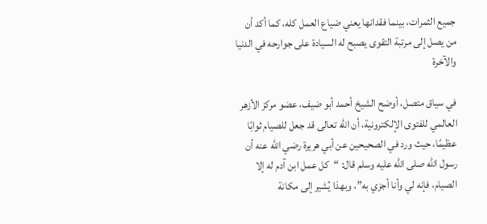جميع الثمرات، بينما فقدانها يعني ضياع العمل كله، كما أكد أن من يصل إلى مرتبة التقوى يصبح له السيادة على جوارحه في الدنيا والآخرة

في سياق متصل، أوضح الشيخ أحمد أبو ضيف، عضو مركز الأزهر العالمي للفتوى الإلكترونية، أن الله تعالى قد جعل للصيام ثوابًا عظيمًا، حيث ورد في الصحيحين عن أبي هريرة رضي الله عنه أن رسول الله صلى الله عليه وسلم قال: “كل عمل ابن آدم له إلا الصيام، فإنه لي وأنا أجزي به”، وبهذا يُشير إلى مكانة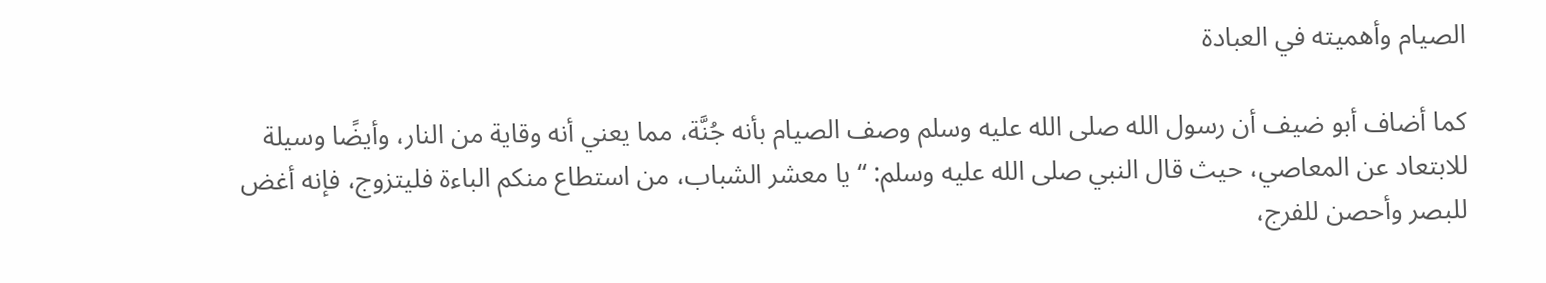الصيام وأهميته في العبادة

كما أضاف أبو ضيف أن رسول الله صلى الله عليه وسلم وصف الصيام بأنه جُنَّة، مما يعني أنه وقاية من النار، وأيضًا وسيلة للابتعاد عن المعاصي، حيث قال النبي صلى الله عليه وسلم: “يا معشر الشباب، من استطاع منكم الباءة فليتزوج، فإنه أغض للبصر وأحصن للفرج،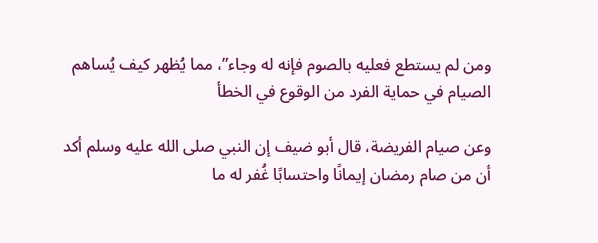ومن لم يستطع فعليه بالصوم فإنه له وجاء”، مما يُظهر كيف يُساهم الصيام في حماية الفرد من الوقوع في الخطأ

وعن صيام الفريضة، قال أبو ضيف إن النبي صلى الله عليه وسلم أكد أن من صام رمضان إيمانًا واحتسابًا غُفر له ما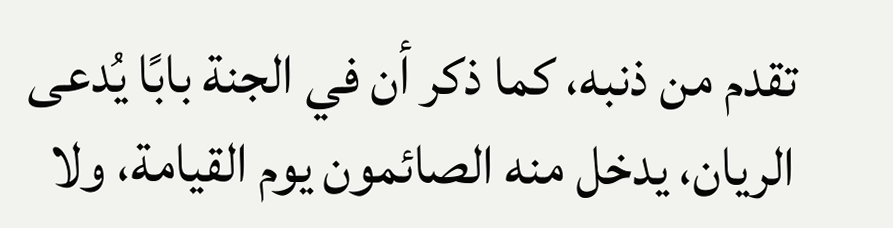تقدم من ذنبه، كما ذكر أن في الجنة بابًا يُدعى الريان، يدخل منه الصائمون يوم القيامة، ولا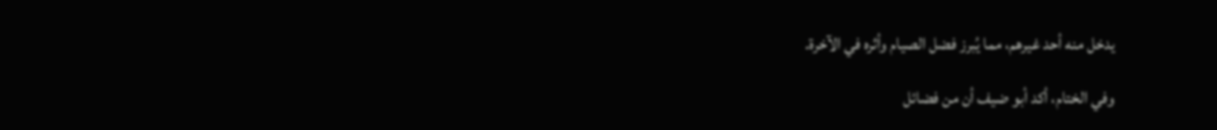يدخل منه أحد غيرهم، مما يُبرز فضل الصيام وأثره في الآخرة.

وفي الختام، أكد أبو ضيف أن من فضائل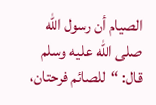الصيام أن رسول الله صلى الله عليه وسلم قال: “للصائم فرحتان،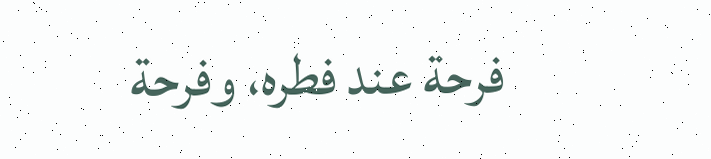فرحة عند فطره، وفرحة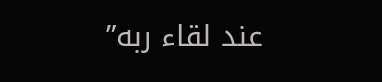عند لقاء ربه”